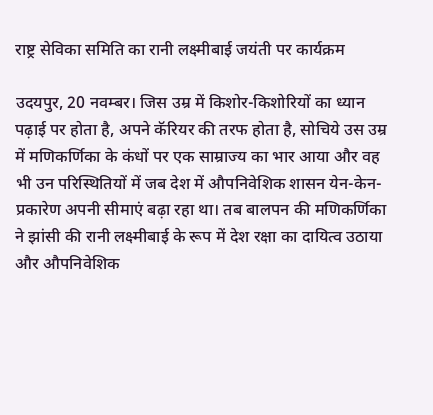राष्ट्र सेविका समिति का रानी लक्ष्मीबाई जयंती पर कार्यक्रम

उदयपुर, 20 नवम्बर। जिस उम्र में किशोर-किशोरियों का ध्यान पढ़ाई पर होता है, अपने कॅरियर की तरफ होता है, सोचिये उस उम्र में मणिकर्णिका के कंधों पर एक साम्राज्य का भार आया और वह भी उन परिस्थितियों में जब देश में औपनिवेशिक शासन येन-केन-प्रकारेण अपनी सीमाएं बढ़ा रहा था। तब बालपन की मणिकर्णिका ने झांसी की रानी लक्ष्मीबाई के रूप में देश रक्षा का दायित्व उठाया और औपनिवेशिक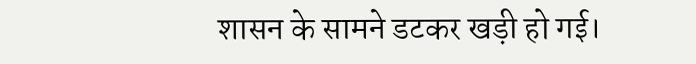शासन के सामने डटकर खड़ी हो गई।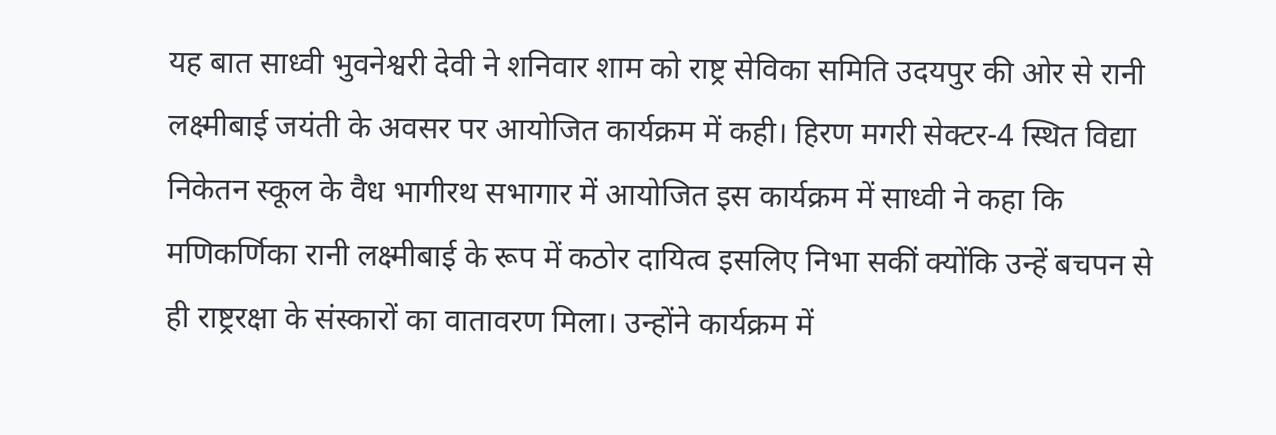यह बात साध्वी भुवनेश्वरी देवी ने शनिवार शाम को राष्ट्र सेविका समिति उदयपुर की ओर से रानी लक्ष्मीबाई जयंती के अवसर पर आयोजित कार्यक्रम में कही। हिरण मगरी सेक्टर-4 स्थित विद्या निकेतन स्कूल के वैध भागीरथ सभागार में आयोजित इस कार्यक्रम में साध्वी ने कहा कि मणिकर्णिका रानी लक्ष्मीबाई के रूप में कठोर दायित्व इसलिए निभा सकीं क्योंकि उन्हें बचपन से ही राष्ट्ररक्षा के संस्कारों का वातावरण मिला। उन्होंने कार्यक्रम में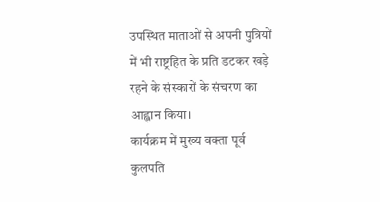उपस्थित माताओं से अपनी पुत्रियों में भी राष्ट्रहित के प्रति डटकर खड़े रहने के संस्कारों के संचरण का आह्वान किया।
कार्यक्रम में मुख्य वक्ता पूर्व कुलपति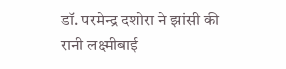डॉ. परमेन्द्र दशोरा ने झांसी की रानी लक्ष्मीबाई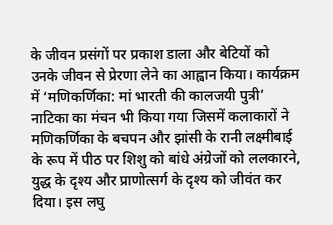के जीवन प्रसंगों पर प्रकाश डाला और बेटियों को उनके जीवन से प्रेरणा लेने का आह्वान किया। कार्यक्रम में ‘मणिकर्णिका: मां भारती की कालजयी पुत्री’ नाटिका का मंचन भी किया गया जिसमें कलाकारों ने मणिकर्णिका के बचपन और झांसी के रानी लक्ष्मीबाई के रूप में पीठ पर शिशु को बांधे अंग्रेजों को ललकारने, युद्ध के दृश्य और प्राणोत्सर्ग के दृश्य को जीवंत कर दिया। इस लघु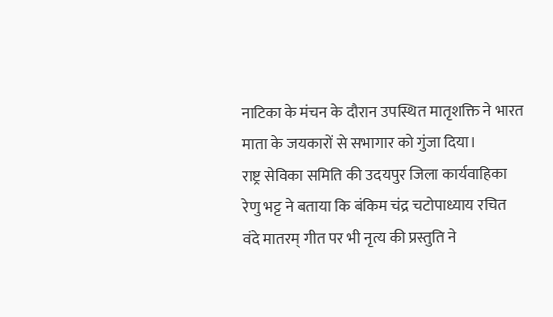नाटिका के मंचन के दौरान उपस्थित मातृशक्ति ने भारत माता के जयकारों से सभागार को गुंजा दिया।
राष्ट्र सेविका समिति की उदयपुर जिला कार्यवाहिका रेणु भट्ट ने बताया कि बंकिम चंद्र चटोपाध्याय रचित वंदे मातरम् गीत पर भी नृत्य की प्रस्तुति ने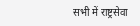सभी में राष्ट्रसेवा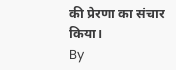की प्रेरणा का संचार किया।
By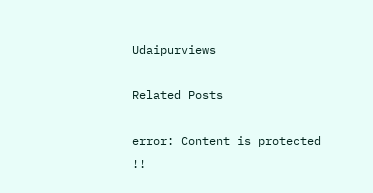Udaipurviews

Related Posts

error: Content is protected !!